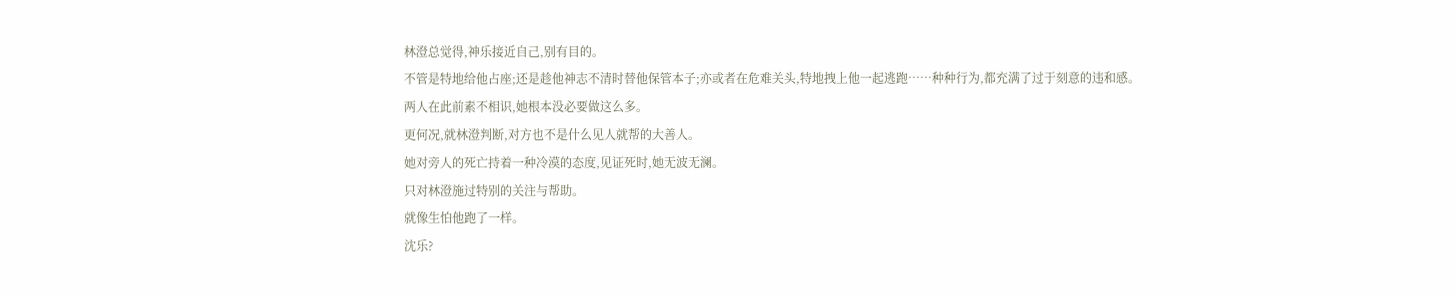林澄总觉得,神乐接近自己,别有目的。
不管是特地给他占座;还是趁他神志不清时替他保管本子;亦或者在危难关头,特地拽上他一起逃跑……种种行为,都充满了过于刻意的违和感。
两人在此前素不相识,她根本没必要做这么多。
更何况,就林澄判断,对方也不是什么见人就帮的大善人。
她对旁人的死亡持着一种冷漠的态度,见证死时,她无波无澜。
只对林澄施过特别的关注与帮助。
就像生怕他跑了一样。
沈乐?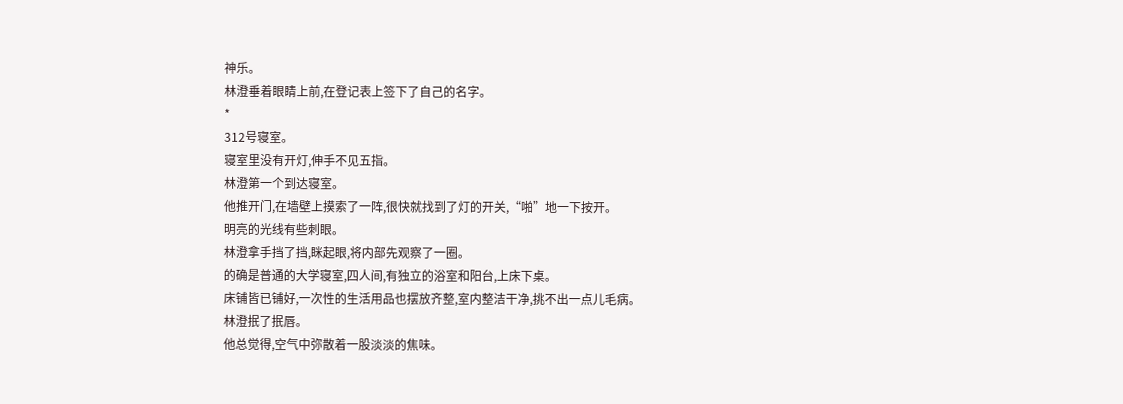神乐。
林澄垂着眼睛上前,在登记表上签下了自己的名字。
*
312号寝室。
寝室里没有开灯,伸手不见五指。
林澄第一个到达寝室。
他推开门,在墙壁上摸索了一阵,很快就找到了灯的开关,“啪”地一下按开。
明亮的光线有些刺眼。
林澄拿手挡了挡,眯起眼,将内部先观察了一圈。
的确是普通的大学寝室,四人间,有独立的浴室和阳台,上床下桌。
床铺皆已铺好,一次性的生活用品也摆放齐整,室内整洁干净,挑不出一点儿毛病。
林澄抿了抿唇。
他总觉得,空气中弥散着一股淡淡的焦味。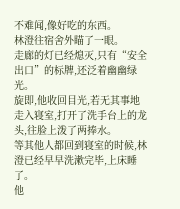不难闻,像好吃的东西。
林澄往宿舍外瞄了一眼。
走廊的灯已经熄灭,只有“安全出口”的标牌,还泛着幽幽绿光。
旋即,他收回目光,若无其事地走入寝室,打开了洗手台上的龙头,往脸上泼了两捧水。
等其他人都回到寝室的时候,林澄已经早早洗漱完毕,上床睡了。
他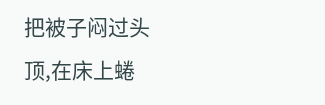把被子闷过头顶,在床上蜷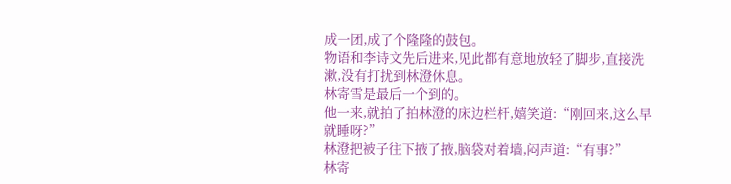成一团,成了个隆隆的鼓包。
物语和李诗文先后进来,见此都有意地放轻了脚步,直接洗漱,没有打扰到林澄休息。
林寄雪是最后一个到的。
他一来,就拍了拍林澄的床边栏杆,嬉笑道:“刚回来,这么早就睡呀?”
林澄把被子往下掖了掖,脑袋对着墙,闷声道:“有事?”
林寄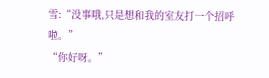雪:“没事哦,只是想和我的室友打一个招呼啦。”
“你好呀。”